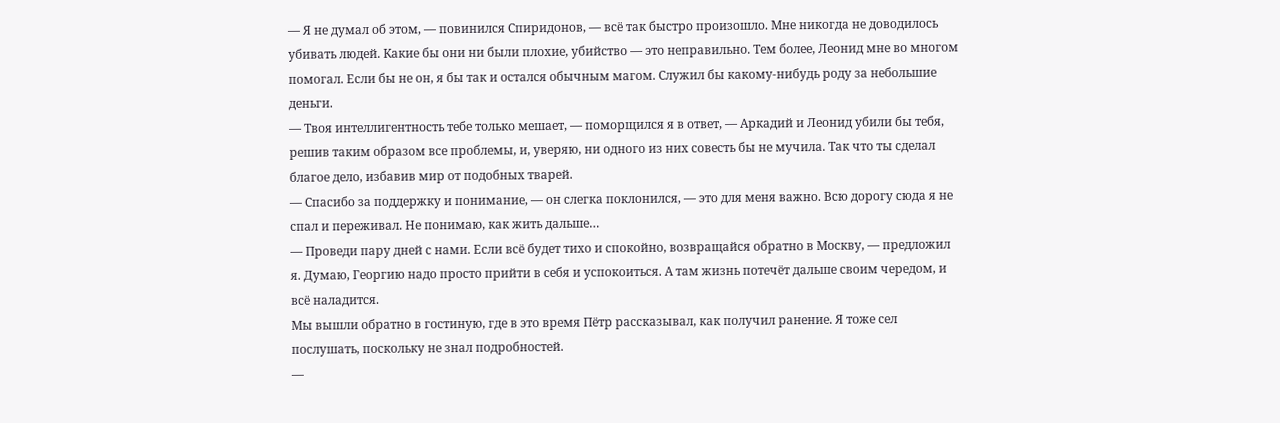— Я не думал об этом, — повинился Спиридонов, — всё так быстро произошло. Мне никогда не доводилось убивать людей. Какие бы они ни были плохие, убийство — это неправильно. Тем более, Леонид мне во многом помогал. Если бы не он, я бы так и остался обычным магом. Служил бы какому-нибудь роду за небольшие деньги.
— Твоя интеллигентность тебе только мешает, — поморщился я в ответ, — Аркадий и Леонид убили бы тебя, решив таким образом все проблемы, и, уверяю, ни одного из них совесть бы не мучила. Так что ты сделал благое дело, избавив мир от подобных тварей.
— Спасибо за поддержку и понимание, — он слегка поклонился, — это для меня важно. Всю дорогу сюда я не спал и переживал. Не понимаю, как жить дальше…
— Проведи пару дней с нами. Если всё будет тихо и спокойно, возвращайся обратно в Москву, — предложил я. Думаю, Георгию надо просто прийти в себя и успокоиться. А там жизнь потечёт дальше своим чередом, и всё наладится.
Мы вышли обратно в гостиную, где в это время Пётр рассказывал, как получил ранение. Я тоже сел послушать, поскольку не знал подробностей.
—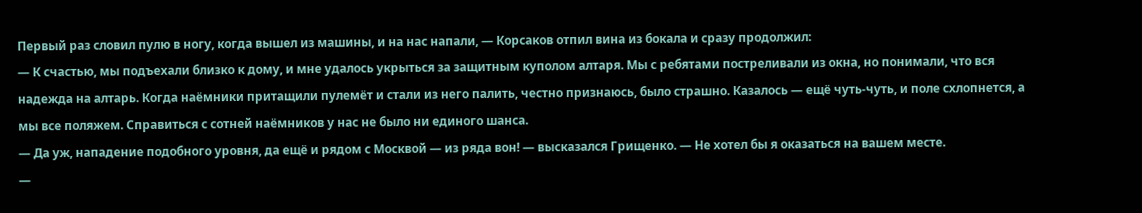Первый раз словил пулю в ногу, когда вышел из машины, и на нас напали, — Корсаков отпил вина из бокала и сразу продолжил:
— К счастью, мы подъехали близко к дому, и мне удалось укрыться за защитным куполом алтаря. Мы с ребятами постреливали из окна, но понимали, что вся надежда на алтарь. Когда наёмники притащили пулемёт и стали из него палить, честно признаюсь, было страшно. Казалось — ещё чуть-чуть, и поле схлопнется, а мы все поляжем. Справиться с сотней наёмников у нас не было ни единого шанса.
— Да уж, нападение подобного уровня, да ещё и рядом с Москвой — из ряда вон! — высказался Грищенко. — Не хотел бы я оказаться на вашем месте.
—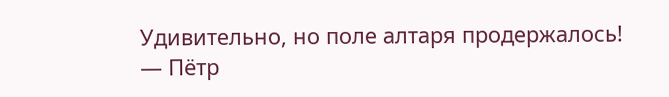Удивительно, но поле алтаря продержалось! — Пётр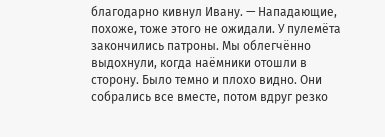благодарно кивнул Ивану. — Нападающие, похоже, тоже этого не ожидали. У пулемёта закончились патроны. Мы облегчённо выдохнули, когда наёмники отошли в сторону. Было темно и плохо видно. Они собрались все вместе, потом вдруг резко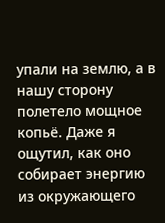упали на землю, а в нашу сторону полетело мощное копьё. Даже я ощутил, как оно собирает энергию из окружающего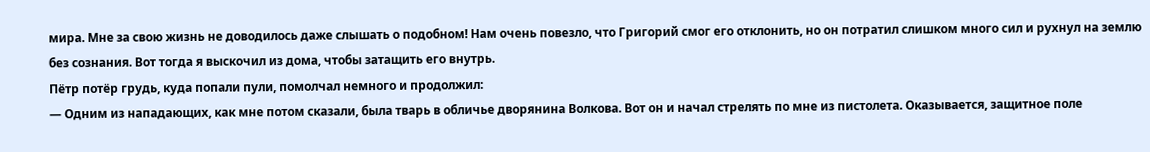мира. Мне за свою жизнь не доводилось даже слышать о подобном! Нам очень повезло, что Григорий смог его отклонить, но он потратил слишком много сил и рухнул на землю без сознания. Вот тогда я выскочил из дома, чтобы затащить его внутрь.
Пётр потёр грудь, куда попали пули, помолчал немного и продолжил:
— Одним из нападающих, как мне потом сказали, была тварь в обличье дворянина Волкова. Вот он и начал стрелять по мне из пистолета. Оказывается, защитное поле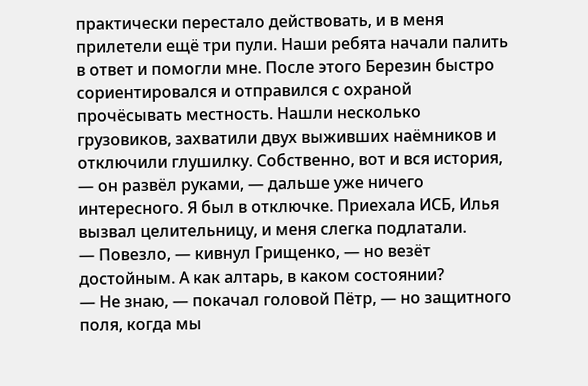практически перестало действовать, и в меня прилетели ещё три пули. Наши ребята начали палить в ответ и помогли мне. После этого Березин быстро сориентировался и отправился с охраной прочёсывать местность. Нашли несколько грузовиков, захватили двух выживших наёмников и отключили глушилку. Собственно, вот и вся история, — он развёл руками, — дальше уже ничего интересного. Я был в отключке. Приехала ИСБ, Илья вызвал целительницу, и меня слегка подлатали.
— Повезло, — кивнул Грищенко, — но везёт достойным. А как алтарь, в каком состоянии?
— Не знаю, — покачал головой Пётр, — но защитного поля, когда мы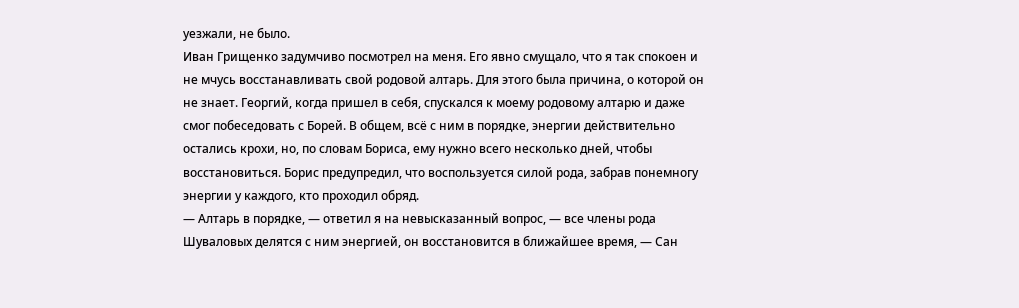уезжали, не было.
Иван Грищенко задумчиво посмотрел на меня. Его явно смущало, что я так спокоен и не мчусь восстанавливать свой родовой алтарь. Для этого была причина, о которой он не знает. Георгий, когда пришел в себя, спускался к моему родовому алтарю и даже смог побеседовать с Борей. В общем, всё с ним в порядке, энергии действительно остались крохи, но, по словам Бориса, ему нужно всего несколько дней, чтобы восстановиться. Борис предупредил, что воспользуется силой рода, забрав понемногу энергии у каждого, кто проходил обряд.
— Алтарь в порядке, — ответил я на невысказанный вопрос, — все члены рода Шуваловых делятся с ним энергией, он восстановится в ближайшее время, — Сан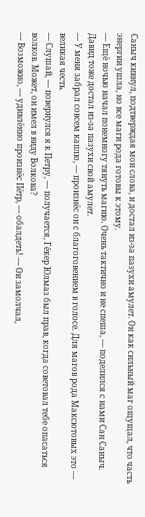Саныч кивнул, подтверждая мои слова, и достал из-за пазухи амулет. Он как сильный маг ощущал, что часть энергии ушла, но все маги рода готовы к этому.
— Ещё ночью начал понемногу тянуть магию. Очень тактично и не спеша, — поделился с нами Сан Саныч.
Давид тоже достал из-за пазухи свой амулет.
— У меня забрал совсем каплю, — произнёс он с благоговением в голосе. Для магов рода Максютовых это — великая честь.
— Слушай, — повернулся я к Петру, — получается, Гёкер Юлмаз был прав, когда советовал тебе опасаться волков. Может, он имел в виду Волкова?
— Возможно, — удивлённо произнёс Пётр, — обалдеть! — Он замолчал,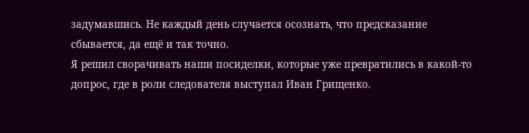задумавшись. Не каждый день случается осознать, что предсказание сбывается, да ещё и так точно.
Я решил сворачивать наши посиделки, которые уже превратились в какой-то допрос, где в роли следователя выступал Иван Грищенко.